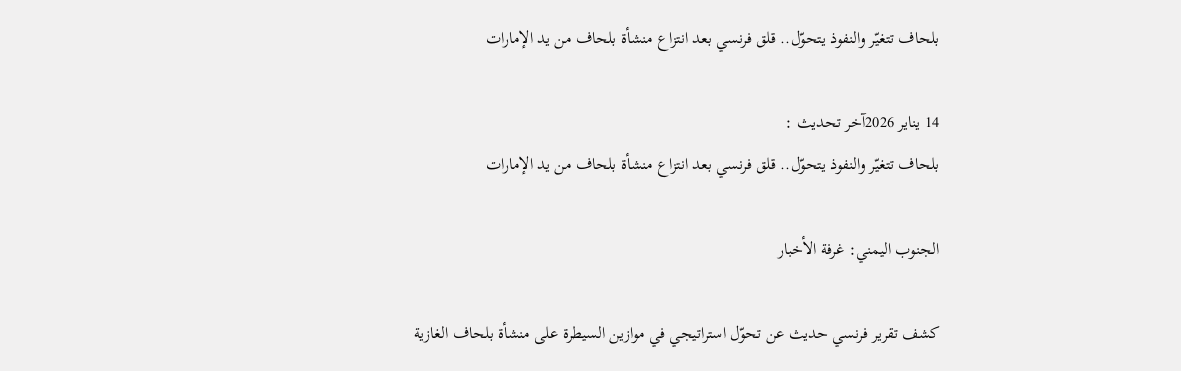بلحاف تتغيّر والنفوذ يتحوّل.. قلق فرنسي بعد انتزاع منشأة بلحاف من يد الإمارات

14 يناير 2026آخر تحديث :
بلحاف تتغيّر والنفوذ يتحوّل.. قلق فرنسي بعد انتزاع منشأة بلحاف من يد الإمارات

الجنوب اليمني: غرفة الأخبار

كشف تقرير فرنسي حديث عن تحوّل استراتيجي في موازين السيطرة على منشأة بلحاف الغازية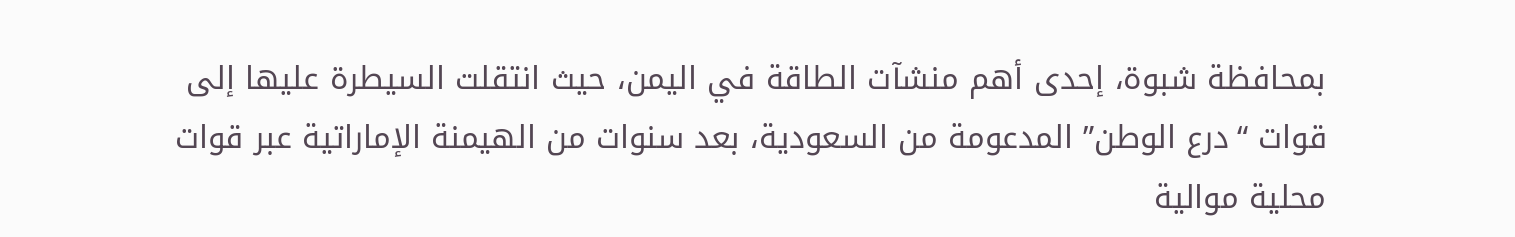بمحافظة شبوة، إحدى أهم منشآت الطاقة في اليمن، حيث انتقلت السيطرة عليها إلى قوات “درع الوطن” المدعومة من السعودية، بعد سنوات من الهيمنة الإماراتية عبر قوات محلية موالية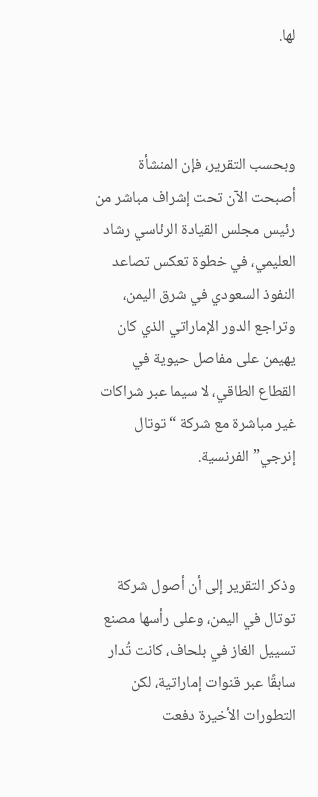لها.



وبحسب التقرير، فإن المنشأة أصبحت الآن تحت إشراف مباشر من رئيس مجلس القيادة الرئاسي رشاد العليمي، في خطوة تعكس تصاعد النفوذ السعودي في شرق اليمن، وتراجع الدور الإماراتي الذي كان يهيمن على مفاصل حيوية في القطاع الطاقي، لا سيما عبر شراكات غير مباشرة مع شركة “توتال إنرجي” الفرنسية.



وذكر التقرير إلى أن أصول شركة توتال في اليمن، وعلى رأسها مصنع تسييل الغاز في بلحاف، كانت تُدار سابقًا عبر قنوات إماراتية، لكن التطورات الأخيرة دفعت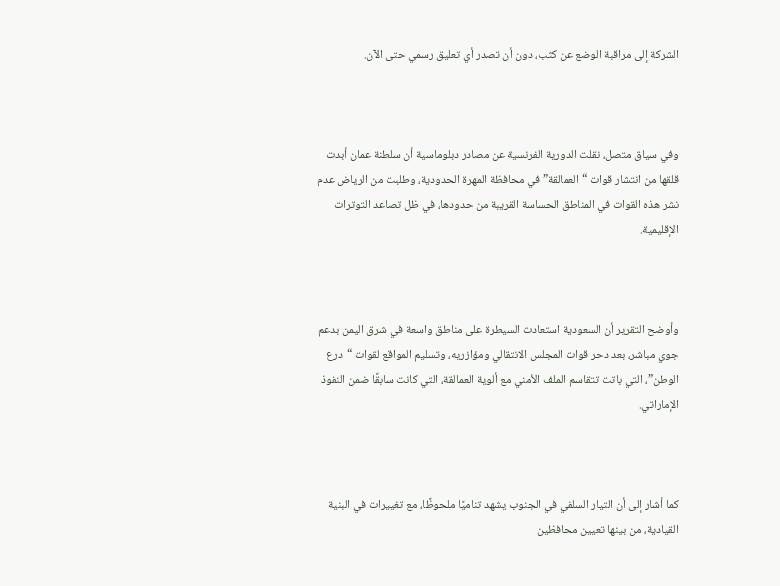الشركة إلى مراقبة الوضع عن كثب، دون أن تصدر أي تعليق رسمي حتى الآن.



وفي سياق متصل، نقلت الدورية الفرنسية عن مصادر دبلوماسية أن سلطنة عمان أبدت قلقها من انتشار قوات “العمالقة” في محافظة المهرة الحدودية، وطلبت من الرياض عدم نشر هذه القوات في المناطق الحساسة القريبة من حدودها، في ظل تصاعد التوترات الإقليمية.



وأوضح التقرير أن السعودية استعادت السيطرة على مناطق واسعة في شرق اليمن بدعم جوي مباشر، بعد دحر قوات المجلس الانتقالي ومؤازريه، وتسليم المواقع لقوات “درع الوطن”، التي باتت تتقاسم الملف الأمني مع ألوية العمالقة، التي كانت سابقًا ضمن النفوذ الإماراتي.



كما أشار إلى أن التيار السلفي في الجنوب يشهد تناميًا ملحوظًا، مع تغييرات في البنية القيادية، من بينها تعيين محافظين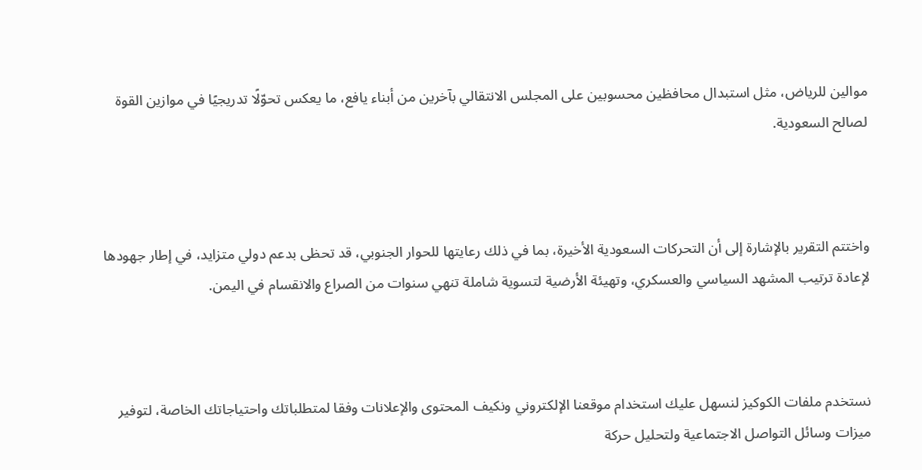موالين للرياض، مثل استبدال محافظين محسوبين على المجلس الانتقالي بآخرين من أبناء يافع، ما يعكس تحوّلًا تدريجيًا في موازين القوة لصالح السعودية.



واختتم التقرير بالإشارة إلى أن التحركات السعودية الأخيرة، بما في ذلك رعايتها للحوار الجنوبي، قد تحظى بدعم دولي متزايد، في إطار جهودها لإعادة ترتيب المشهد السياسي والعسكري، وتهيئة الأرضية لتسوية شاملة تنهي سنوات من الصراع والانقسام في اليمن.



نستخدم ملفات الكوكيز لنسهل عليك استخدام موقعنا الإلكتروني ونكيف المحتوى والإعلانات وفقا لمتطلباتك واحتياجاتك الخاصة، لتوفير ميزات وسائل التواصل الاجتماعية ولتحليل حركة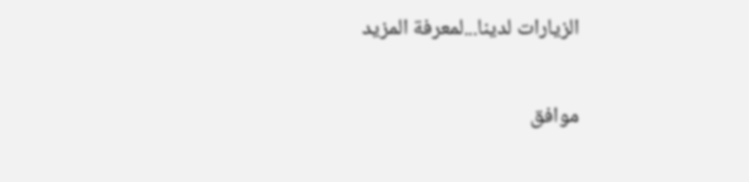الزيارات لدينا...لمعرفة المزيد

موافق